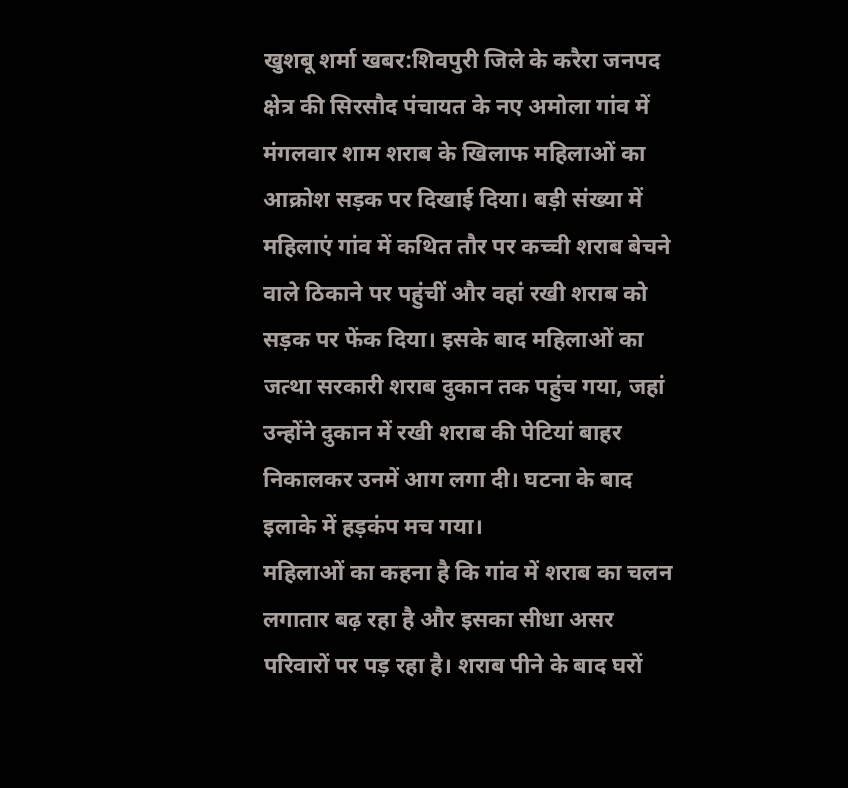खुशबू शर्मा खबर:शिवपुरी जिले के करैरा जनपद क्षेत्र की सिरसौद पंचायत के नए अमोला गांव में मंगलवार शाम शराब के खिलाफ महिलाओं का आक्रोश सड़क पर दिखाई दिया। बड़ी संख्या में महिलाएं गांव में कथित तौर पर कच्ची शराब बेचने वाले ठिकाने पर पहुंचीं और वहां रखी शराब को सड़क पर फेंक दिया। इसके बाद महिलाओं का जत्था सरकारी शराब दुकान तक पहुंच गया, जहां उन्होंने दुकान में रखी शराब की पेटियां बाहर निकालकर उनमें आग लगा दी। घटना के बाद इलाके में हड़कंप मच गया।
महिलाओं का कहना है कि गांव में शराब का चलन लगातार बढ़ रहा है और इसका सीधा असर परिवारों पर पड़ रहा है। शराब पीने के बाद घरों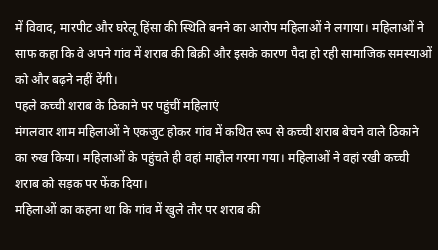में विवाद, मारपीट और घरेलू हिंसा की स्थिति बनने का आरोप महिलाओं ने लगाया। महिलाओं ने साफ कहा कि वे अपने गांव में शराब की बिक्री और इसके कारण पैदा हो रही सामाजिक समस्याओं को और बढ़ने नहीं देंगी।
पहले कच्ची शराब के ठिकाने पर पहुंचीं महिलाएं
मंगलवार शाम महिलाओं ने एकजुट होकर गांव में कथित रूप से कच्ची शराब बेचने वाले ठिकाने का रुख किया। महिलाओं के पहुंचते ही वहां माहौल गरमा गया। महिलाओं ने वहां रखी कच्ची शराब को सड़क पर फेंक दिया।
महिलाओं का कहना था कि गांव में खुले तौर पर शराब की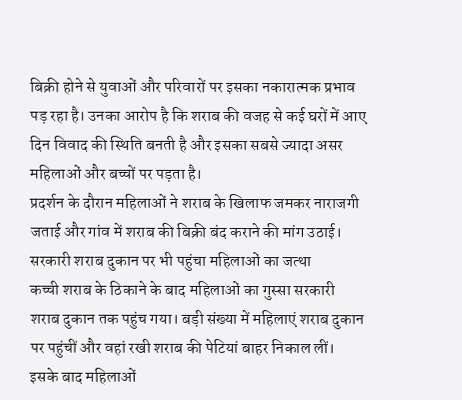बिक्री होने से युवाओं और परिवारों पर इसका नकारात्मक प्रभाव पड़ रहा है। उनका आरोप है कि शराब की वजह से कई घरों में आए दिन विवाद की स्थिति बनती है और इसका सबसे ज्यादा असर महिलाओं और बच्चों पर पड़ता है।
प्रदर्शन के दौरान महिलाओं ने शराब के खिलाफ जमकर नाराजगी जताई और गांव में शराब की बिक्री बंद कराने की मांग उठाई।
सरकारी शराब दुकान पर भी पहुंचा महिलाओं का जत्था
कच्ची शराब के ठिकाने के बाद महिलाओं का गुस्सा सरकारी शराब दुकान तक पहुंच गया। बड़ी संख्या में महिलाएं शराब दुकान पर पहुंचीं और वहां रखी शराब की पेटियां बाहर निकाल लीं।
इसके बाद महिलाओं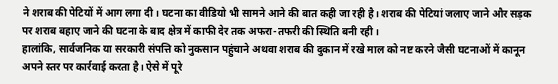ने शराब की पेटियों में आग लगा दी। घटना का वीडियो भी सामने आने की बात कही जा रही है। शराब की पेटियां जलाए जाने और सड़क पर शराब बहाए जाने की घटना के बाद क्षेत्र में काफी देर तक अफरा-तफरी की स्थिति बनी रही।
हालांकि, सार्वजनिक या सरकारी संपत्ति को नुकसान पहुंचाने अथवा शराब की दुकान में रखे माल को नष्ट करने जैसी घटनाओं में कानून अपने स्तर पर कार्रवाई करता है। ऐसे में पूरे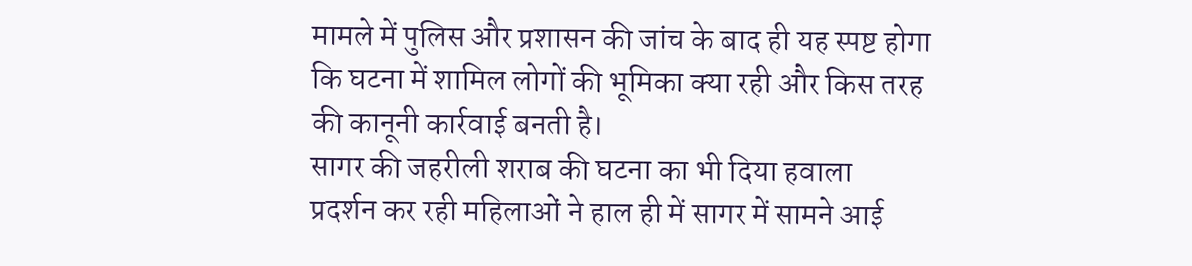मामले में पुलिस और प्रशासन की जांच के बाद ही यह स्पष्ट होगा कि घटना में शामिल लोगों की भूमिका क्या रही और किस तरह की कानूनी कार्रवाई बनती है।
सागर की जहरीली शराब की घटना का भी दिया हवाला
प्रदर्शन कर रही महिलाओं ने हाल ही में सागर में सामने आई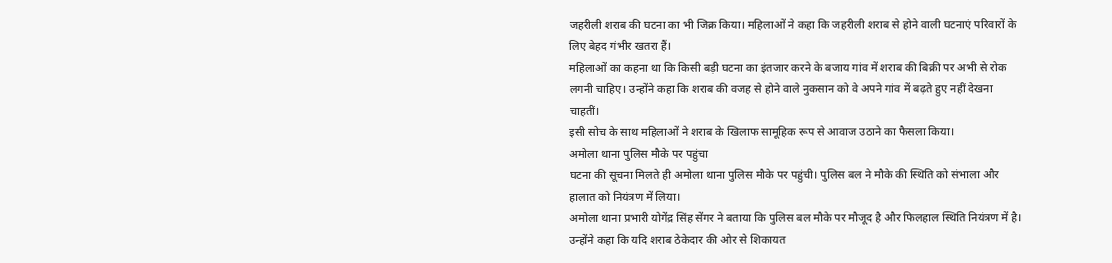जहरीली शराब की घटना का भी जिक्र किया। महिलाओं ने कहा कि जहरीली शराब से होने वाली घटनाएं परिवारों के लिए बेहद गंभीर खतरा हैं।
महिलाओं का कहना था कि किसी बड़ी घटना का इंतजार करने के बजाय गांव में शराब की बिक्री पर अभी से रोक लगनी चाहिए। उन्होंने कहा कि शराब की वजह से होने वाले नुकसान को वे अपने गांव में बढ़ते हुए नहीं देखना चाहतीं।
इसी सोच के साथ महिलाओं ने शराब के खिलाफ सामूहिक रूप से आवाज उठाने का फैसला किया।
अमोला थाना पुलिस मौके पर पहुंचा
घटना की सूचना मिलते ही अमोला थाना पुलिस मौके पर पहुंची। पुलिस बल ने मौके की स्थिति को संभाला और हालात को नियंत्रण में लिया।
अमोला थाना प्रभारी योगेंद्र सिंह सेंगर ने बताया कि पुलिस बल मौके पर मौजूद है और फिलहाल स्थिति नियंत्रण में है। उन्होंने कहा कि यदि शराब ठेकेदार की ओर से शिकायत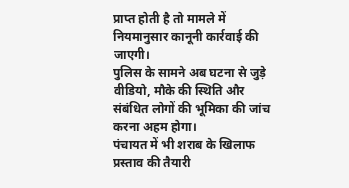प्राप्त होती है तो मामले में नियमानुसार कानूनी कार्रवाई की जाएगी।
पुलिस के सामने अब घटना से जुड़े वीडियो, मौके की स्थिति और संबंधित लोगों की भूमिका की जांच करना अहम होगा।
पंचायत में भी शराब के खिलाफ प्रस्ताव की तैयारी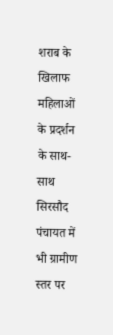शराब के खिलाफ महिलाओं के प्रदर्शन के साथ-साथ सिरसौद पंचायत में भी ग्रामीण स्तर पर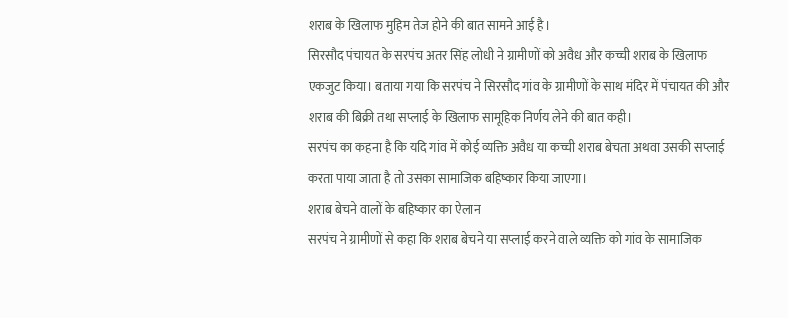शराब के खिलाफ मुहिम तेज होने की बात सामने आई है।
सिरसौद पंचायत के सरपंच अतर सिंह लोधी ने ग्रामीणों को अवैध और कच्ची शराब के खिलाफ एकजुट किया। बताया गया कि सरपंच ने सिरसौद गांव के ग्रामीणों के साथ मंदिर में पंचायत की और शराब की बिक्री तथा सप्लाई के खिलाफ सामूहिक निर्णय लेने की बात कही।
सरपंच का कहना है कि यदि गांव में कोई व्यक्ति अवैध या कच्ची शराब बेचता अथवा उसकी सप्लाई करता पाया जाता है तो उसका सामाजिक बहिष्कार किया जाएगा।
शराब बेचने वालों के बहिष्कार का ऐलान
सरपंच ने ग्रामीणों से कहा कि शराब बेचने या सप्लाई करने वाले व्यक्ति को गांव के सामाजिक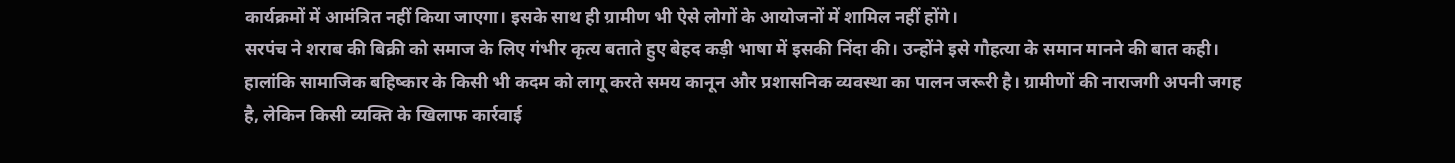कार्यक्रमों में आमंत्रित नहीं किया जाएगा। इसके साथ ही ग्रामीण भी ऐसे लोगों के आयोजनों में शामिल नहीं होंगे।
सरपंच ने शराब की बिक्री को समाज के लिए गंभीर कृत्य बताते हुए बेहद कड़ी भाषा में इसकी निंदा की। उन्होंने इसे गौहत्या के समान मानने की बात कही।
हालांकि सामाजिक बहिष्कार के किसी भी कदम को लागू करते समय कानून और प्रशासनिक व्यवस्था का पालन जरूरी है। ग्रामीणों की नाराजगी अपनी जगह है, लेकिन किसी व्यक्ति के खिलाफ कार्रवाई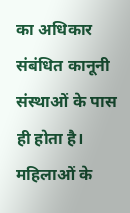का अधिकार संबंधित कानूनी संस्थाओं के पास ही होता है।
महिलाओं के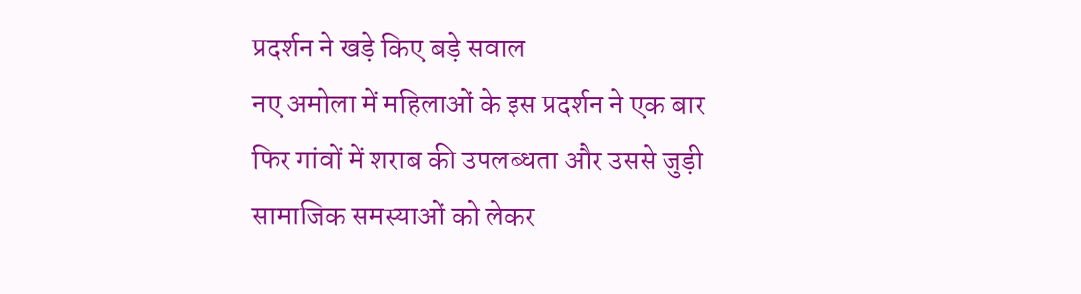प्रदर्शन ने खड़े किए बड़े सवाल
नए अमोला में महिलाओं के इस प्रदर्शन ने एक बार फिर गांवों में शराब की उपलब्धता और उससे जुड़ी सामाजिक समस्याओं को लेकर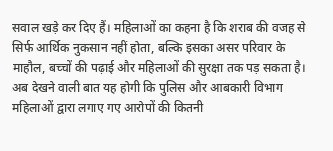सवाल खड़े कर दिए हैं। महिलाओं का कहना है कि शराब की वजह से सिर्फ आर्थिक नुकसान नहीं होता, बल्कि इसका असर परिवार के माहौल, बच्चों की पढ़ाई और महिलाओं की सुरक्षा तक पड़ सकता है।
अब देखने वाली बात यह होगी कि पुलिस और आबकारी विभाग महिलाओं द्वारा लगाए गए आरोपों की कितनी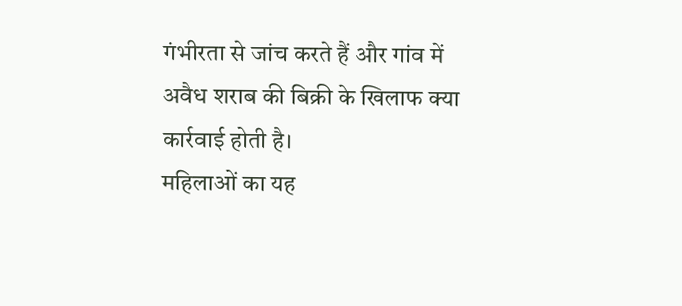गंभीरता से जांच करते हैं और गांव में अवैध शराब की बिक्री के खिलाफ क्या कार्रवाई होती है।
महिलाओं का यह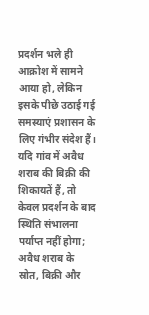प्रदर्शन भले ही आक्रोश में सामने आया हो, लेकिन इसके पीछे उठाई गई समस्याएं प्रशासन के लिए गंभीर संदेश हैं। यदि गांव में अवैध शराब की बिक्री की शिकायतें हैं, तो केवल प्रदर्शन के बाद स्थिति संभालना पर्याप्त नहीं होगा; अवैध शराब के स्रोत, बिक्री और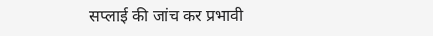सप्लाई की जांच कर प्रभावी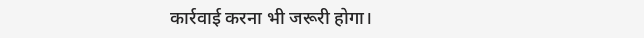कार्रवाई करना भी जरूरी होगा।